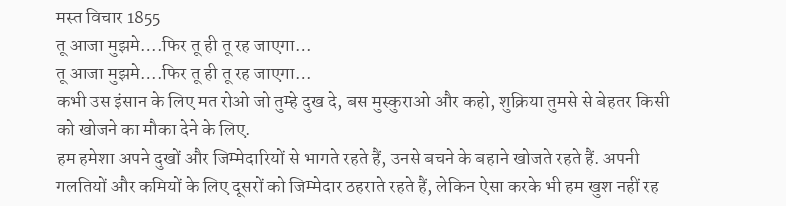मस्त विचार 1855
तू आजा मुझमे….फिर तू ही तू रह जाएगा…
तू आजा मुझमे….फिर तू ही तू रह जाएगा…
कभी उस इंसान के लिए मत रोओ जो तुम्हे दुख दे, बस मुस्कुराओ और कहो, शुक्रिया तुमसे से बेहतर किसी को खोजने का मौका देने के लिए.
हम हमेशा अपने दुखों और जिम्मेदारियों से भागते रहते हैं, उनसे बचने के बहाने खोजते रहते हैं. अपनी गलतियों और कमियों के लिए दूसरों को जिम्मेदार ठहराते रहते हैं, लेकिन ऐसा करके भी हम खुश नहीं रह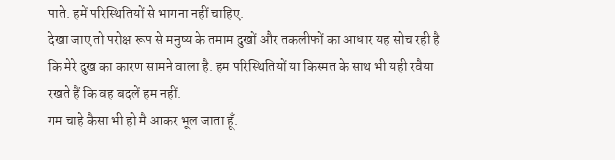पाते. हमें परिस्थितियों से भागना नहीं चाहिए.
देखा जाए तो परोक्ष रूप से मनुष्य के तमाम दुखों और तकलीफों का आधार यह सोच रही है कि मेरे दुख का कारण सामने वाला है. हम परिस्थितियों या किस्मत के साथ भी यही रवैया रखते हैं कि वह बदलें हम नहीं.
गम चाहे कैसा भी हो मै आकर भूल जाता हूँ.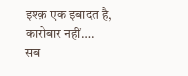इश्क़ एक इबादत है, कारोबार नहीं….
सब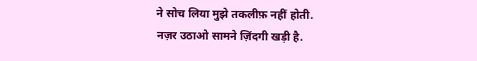ने सोच लिया मुझे तकलीफ़ नहीं होती.
नज़र उठाओ सामने ज़िंदगी खड़ी है.